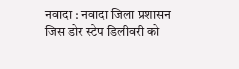नवादा : नवादा जिला प्रशासन जिस डोर स्टेप डिलीवरी को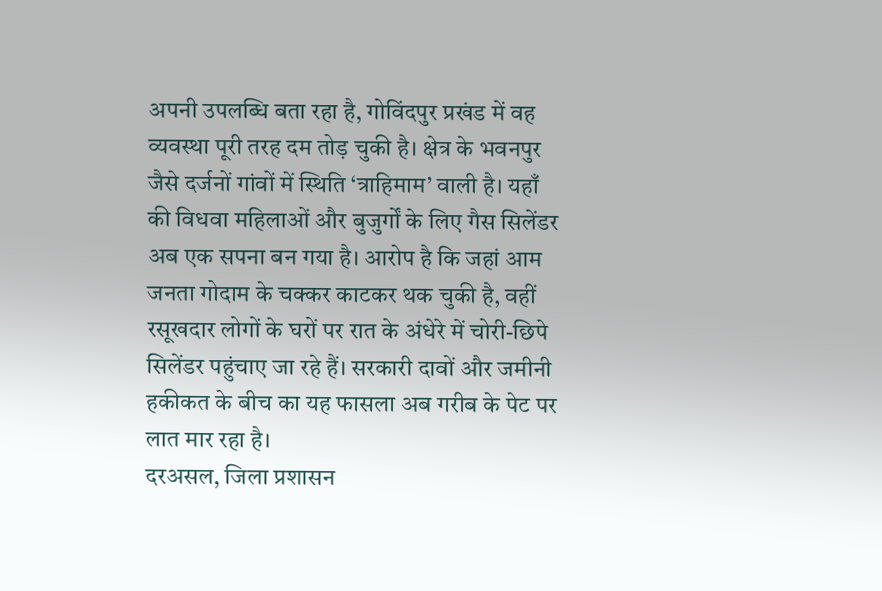अपनी उपलब्धि बता रहा है, गोविंदपुर प्रखंड में वह व्यवस्था पूरी तरह दम तोड़ चुकी है। क्षेत्र के भवनपुर जैसे दर्जनों गांवों में स्थिति ‘त्राहिमाम’ वाली है। यहाँ की विधवा महिलाओं और बुजुर्गों के लिए गैस सिलेंडर अब एक सपना बन गया है। आरोप है कि जहां आम जनता गोदाम के चक्कर काटकर थक चुकी है, वहीं रसूखदार लोगों के घरों पर रात के अंधेरे में चोरी-छिपे सिलेंडर पहुंचाए जा रहे हैं। सरकारी दावों और जमीनी हकीकत के बीच का यह फासला अब गरीब के पेट पर लात मार रहा है।
दरअसल, जिला प्रशासन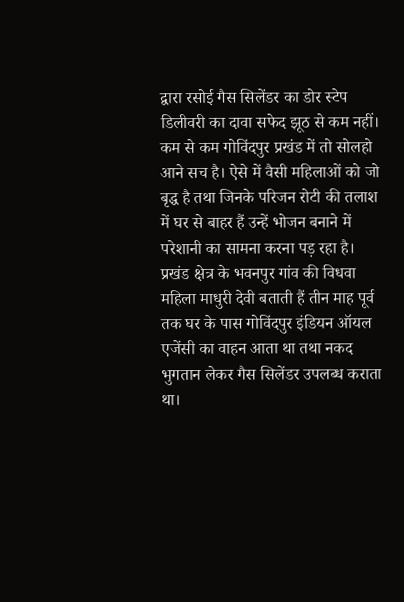द्वारा रसोई गैस सिलेंडर का डोर स्टेप डिलीवरी का दावा सफेद झूठ से कम नहीं। कम से कम गोविंदपुर प्रखंड में तो सोलहो आने सच है। ऐसे में वैसी महिलाओं को जो बृद्ध है तथा जिनके परिजन रोटी की तलाश में घर से बाहर हैं उन्हें भोजन बनाने में परेशानी का सामना करना पड़ रहा है। प्रखंड क्षेत्र के भवनपुर गांव की विधवा महिला माधुरी देवी बताती हैं तीन माह पूर्व तक घर के पास गोविंदपुर इंडियन ऑयल एजेंसी का वाहन आता था तथा नकद भुगतान लेकर गैस सिलेंडर उपलब्ध कराता था।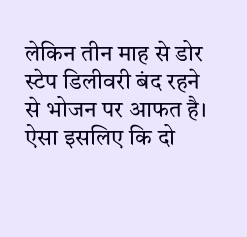लेकिन तीन माह से डोर स्टेप डिलीवरी बंद रहने से भोजन पर आफत है।
ऐसा इसलिए कि दो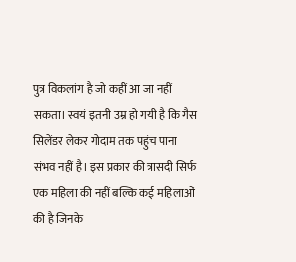पुत्र विकलांग है जो कहीं आ जा नहीं सकता। स्वयं इतनी उम्र हो गयी है कि गैस सिलेंडर लेकर गोदाम तक पहुंच पाना संभव नहीं है। इस प्रकार की त्रासदी सिर्फ एक महिला की नहीं बल्कि कई महिलाओं की है जिनके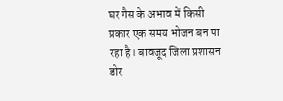घर गैस के अभाव में किसी प्रकार एक समय भोजन बन पा रहा है। बावजूद जिला प्रशासन डोर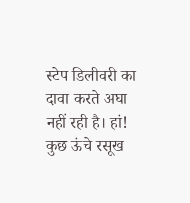स्टेप डिलीवरी का दावा करते अघा नहीं रही है। हां! कुछ ऊंचे रसूख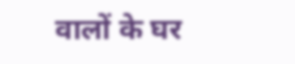वालों के घर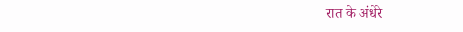रात के अंधेरे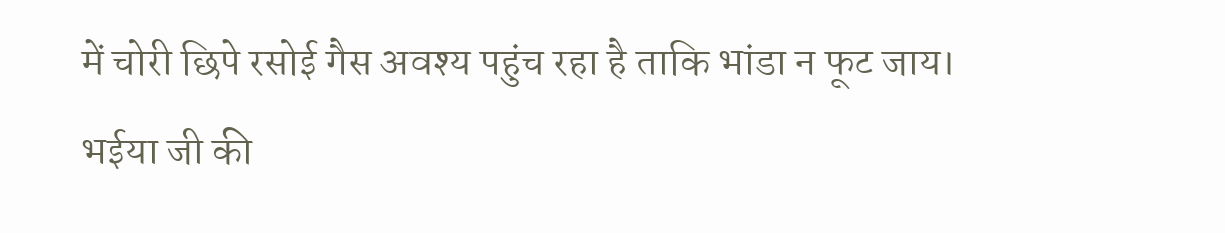में चोरी छिपे रसोई गैस अवश्य पहुंच रहा है ताकि भांडा न फूट जाय।
भईया जी की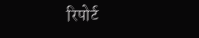रिपोर्ट